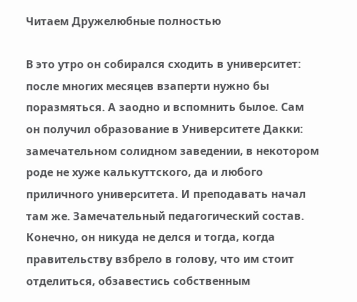Читаем Дружелюбные полностью

В это утро он собирался сходить в университет: после многих месяцев взаперти нужно бы поразмяться. А заодно и вспомнить былое. Сам он получил образование в Университете Дакки: замечательном солидном заведении, в некотором роде не хуже калькуттского, да и любого приличного университета. И преподавать начал там же. Замечательный педагогический состав. Конечно, он никуда не делся и тогда, когда правительству взбрело в голову, что им стоит отделиться, обзавестись собственным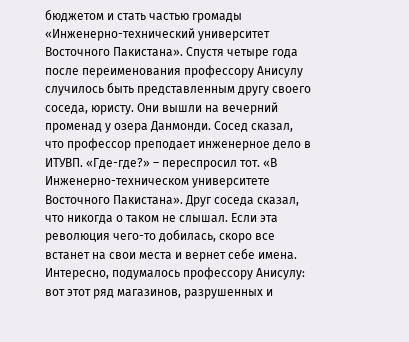бюджетом и стать частью громады «Инженерно-технический университет Восточного Пакистана». Спустя четыре года после переименования профессору Анисулу случилось быть представленным другу своего соседа, юристу. Они вышли на вечерний променад у озера Данмонди. Сосед сказал, что профессор преподает инженерное дело в ИТУВП. «Где-где?» – переспросил тот. «В Инженерно-техническом университете Восточного Пакистана». Друг соседа сказал, что никогда о таком не слышал. Если эта революция чего-то добилась, скоро все встанет на свои места и вернет себе имена. Интересно, подумалось профессору Анисулу: вот этот ряд магазинов, разрушенных и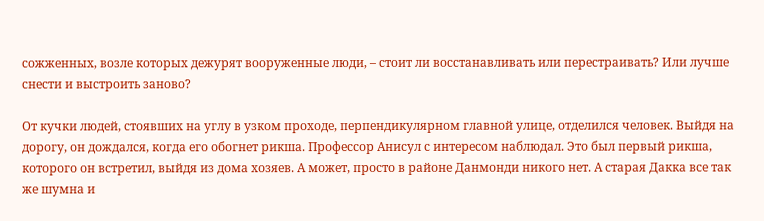сожженных, возле которых дежурят вооруженные люди, – стоит ли восстанавливать или перестраивать? Или лучше снести и выстроить заново?

От кучки людей, стоявших на углу в узком проходе, перпендикулярном главной улице, отделился человек. Выйдя на дорогу, он дождался, когда его обогнет рикша. Профессор Анисул с интересом наблюдал. Это был первый рикша, которого он встретил, выйдя из дома хозяев. А может, просто в районе Данмонди никого нет. А старая Дакка все так же шумна и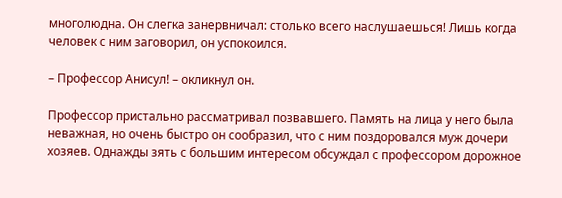многолюдна. Он слегка занервничал: столько всего наслушаешься! Лишь когда человек с ним заговорил, он успокоился.

– Профессор Анисул! – окликнул он.

Профессор пристально рассматривал позвавшего. Память на лица у него была неважная, но очень быстро он сообразил, что с ним поздоровался муж дочери хозяев. Однажды зять с большим интересом обсуждал с профессором дорожное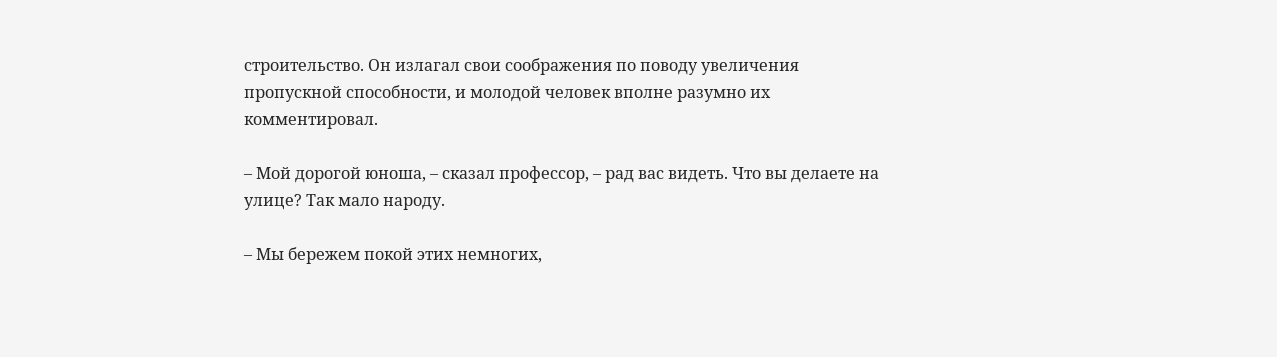строительство. Он излагал свои соображения по поводу увеличения пропускной способности, и молодой человек вполне разумно их комментировал.

– Мой дорогой юноша, – сказал профессор, – рад вас видеть. Что вы делаете на улице? Так мало народу.

– Мы бережем покой этих немногих,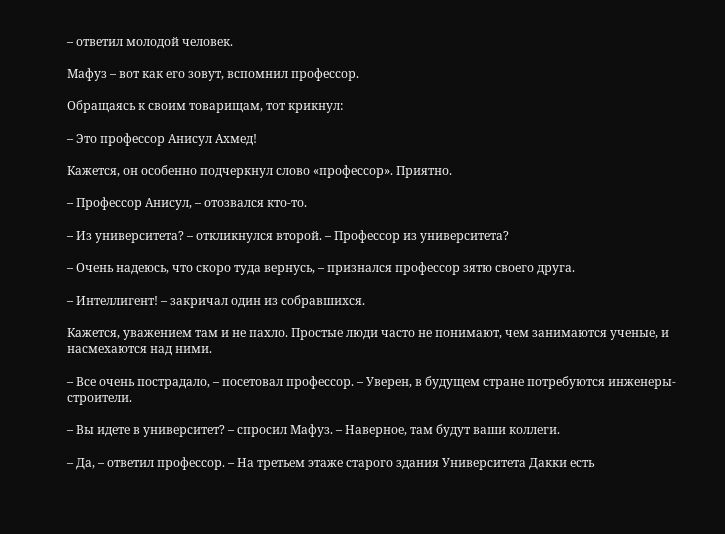– ответил молодой человек.

Мафуз – вот как его зовут, вспомнил профессор.

Обращаясь к своим товарищам, тот крикнул:

– Это профессор Анисул Ахмед!

Кажется, он особенно подчеркнул слово «профессор». Приятно.

– Профессор Анисул, – отозвался кто-то.

– Из университета? – откликнулся второй. – Профессор из университета?

– Очень надеюсь, что скоро туда вернусь, – признался профессор зятю своего друга.

– Интеллигент! – закричал один из собравшихся.

Кажется, уважением там и не пахло. Простые люди часто не понимают, чем занимаются ученые, и насмехаются над ними.

– Все очень пострадало, – посетовал профессор. – Уверен, в будущем стране потребуются инженеры-строители.

– Вы идете в университет? – спросил Мафуз. – Наверное, там будут ваши коллеги.

– Да, – ответил профессор. – На третьем этаже старого здания Университета Дакки есть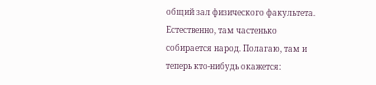общий зал физического факультета. Естественно, там частенько собирается народ. Полагаю, там и теперь кто-нибудь окажется: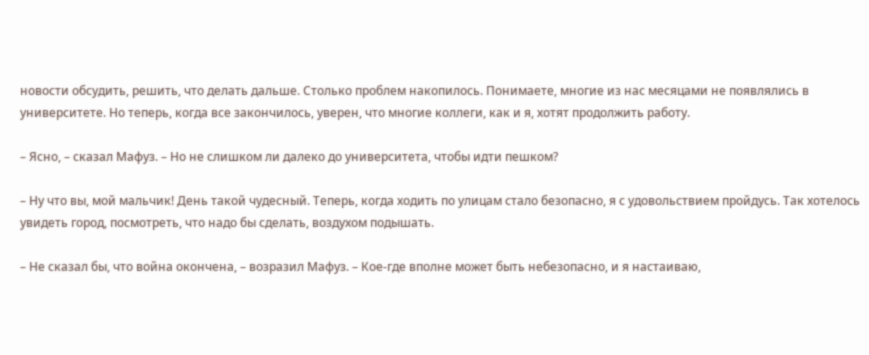новости обсудить, решить, что делать дальше. Столько проблем накопилось. Понимаете, многие из нас месяцами не появлялись в университете. Но теперь, когда все закончилось, уверен, что многие коллеги, как и я, хотят продолжить работу.

– Ясно, – сказал Мафуз. – Но не слишком ли далеко до университета, чтобы идти пешком?

– Ну что вы, мой мальчик! День такой чудесный. Теперь, когда ходить по улицам стало безопасно, я с удовольствием пройдусь. Так хотелось увидеть город, посмотреть, что надо бы сделать, воздухом подышать.

– Не сказал бы, что война окончена, – возразил Мафуз. – Кое-где вполне может быть небезопасно, и я настаиваю,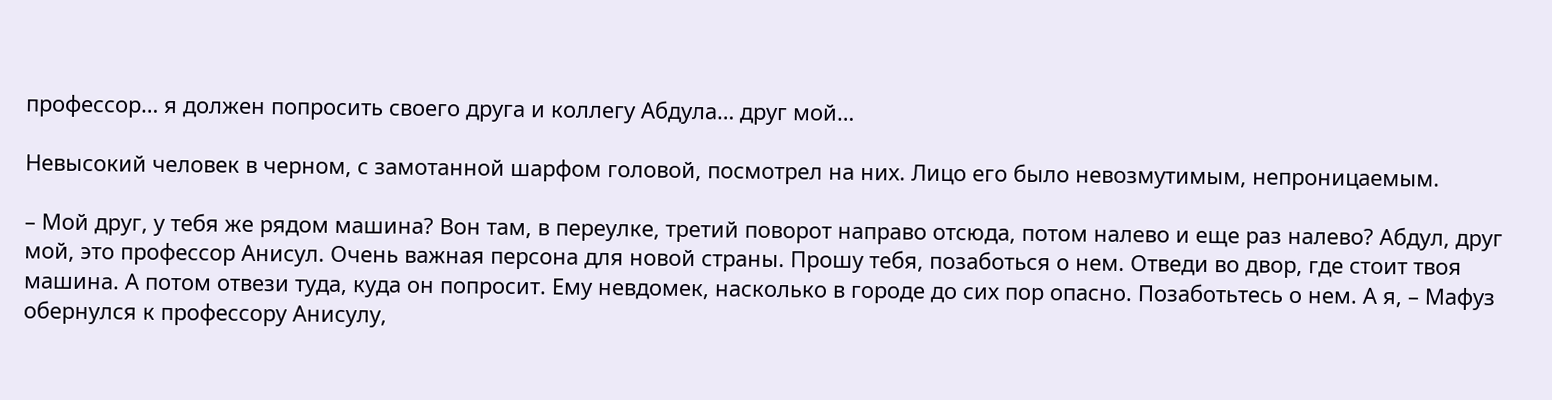профессор… я должен попросить своего друга и коллегу Абдула… друг мой…

Невысокий человек в черном, с замотанной шарфом головой, посмотрел на них. Лицо его было невозмутимым, непроницаемым.

– Мой друг, у тебя же рядом машина? Вон там, в переулке, третий поворот направо отсюда, потом налево и еще раз налево? Абдул, друг мой, это профессор Анисул. Очень важная персона для новой страны. Прошу тебя, позаботься о нем. Отведи во двор, где стоит твоя машина. А потом отвези туда, куда он попросит. Ему невдомек, насколько в городе до сих пор опасно. Позаботьтесь о нем. А я, – Мафуз обернулся к профессору Анисулу,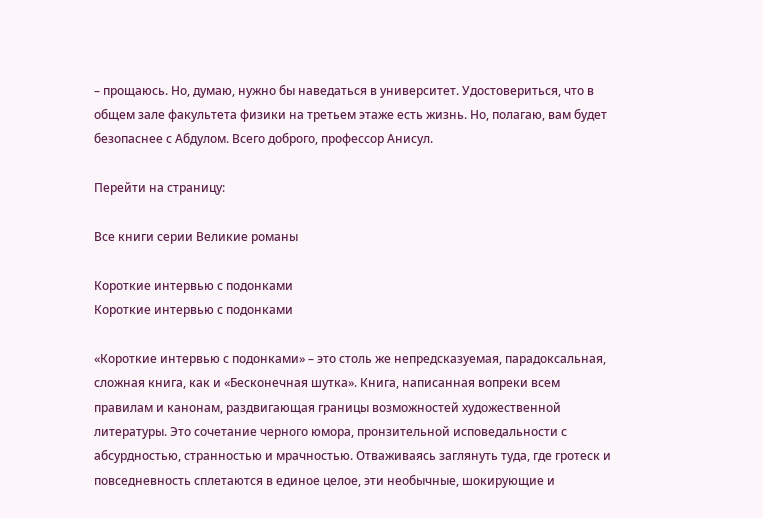– прощаюсь. Но, думаю, нужно бы наведаться в университет. Удостовериться, что в общем зале факультета физики на третьем этаже есть жизнь. Но, полагаю, вам будет безопаснее с Абдулом. Всего доброго, профессор Анисул.

Перейти на страницу:

Все книги серии Великие романы

Короткие интервью с подонками
Короткие интервью с подонками

«Короткие интервью с подонками» – это столь же непредсказуемая, парадоксальная, сложная книга, как и «Бесконечная шутка». Книга, написанная вопреки всем правилам и канонам, раздвигающая границы возможностей художественной литературы. Это сочетание черного юмора, пронзительной исповедальности с абсурдностью, странностью и мрачностью. Отваживаясь заглянуть туда, где гротеск и повседневность сплетаются в единое целое, эти необычные, шокирующие и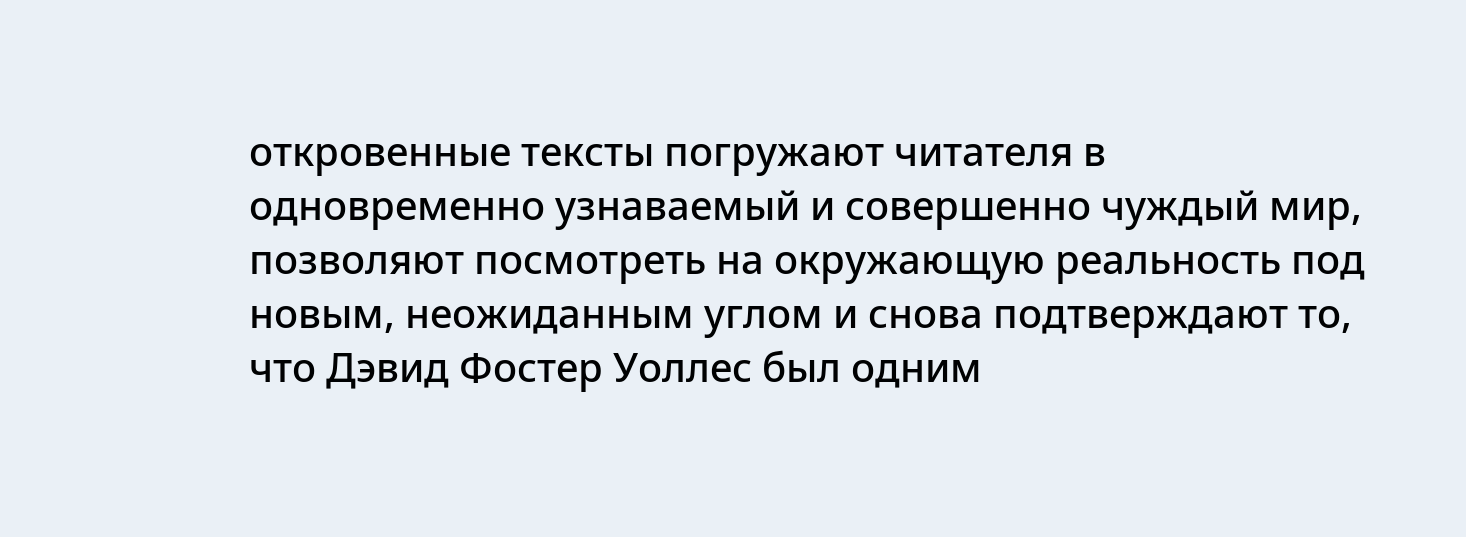откровенные тексты погружают читателя в одновременно узнаваемый и совершенно чуждый мир, позволяют посмотреть на окружающую реальность под новым, неожиданным углом и снова подтверждают то, что Дэвид Фостер Уоллес был одним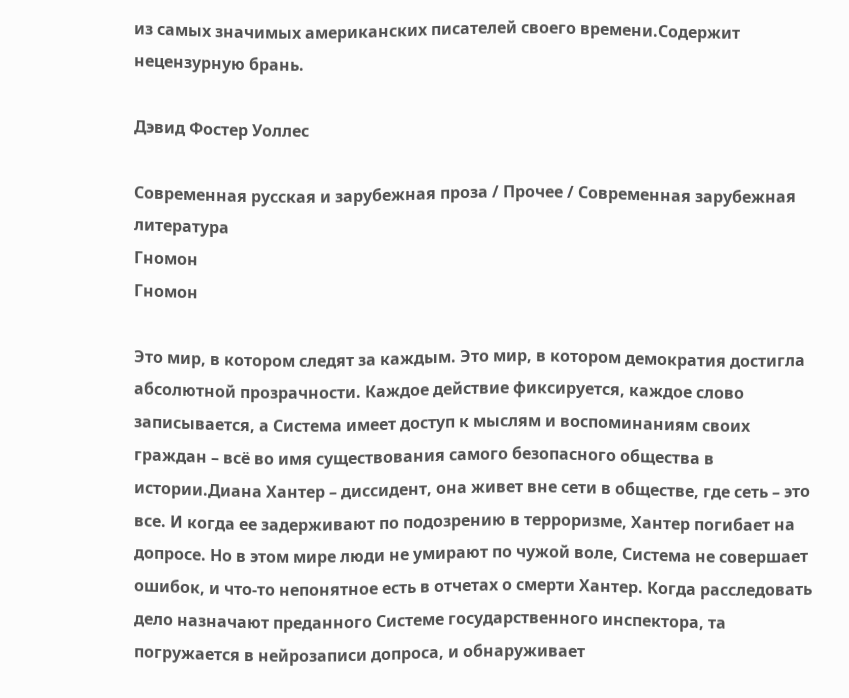из самых значимых американских писателей своего времени.Содержит нецензурную брань.

Дэвид Фостер Уоллес

Современная русская и зарубежная проза / Прочее / Современная зарубежная литература
Гномон
Гномон

Это мир, в котором следят за каждым. Это мир, в котором демократия достигла абсолютной прозрачности. Каждое действие фиксируется, каждое слово записывается, а Система имеет доступ к мыслям и воспоминаниям своих граждан – всё во имя существования самого безопасного общества в истории.Диана Хантер – диссидент, она живет вне сети в обществе, где сеть – это все. И когда ее задерживают по подозрению в терроризме, Хантер погибает на допросе. Но в этом мире люди не умирают по чужой воле, Система не совершает ошибок, и что-то непонятное есть в отчетах о смерти Хантер. Когда расследовать дело назначают преданного Системе государственного инспектора, та погружается в нейрозаписи допроса, и обнаруживает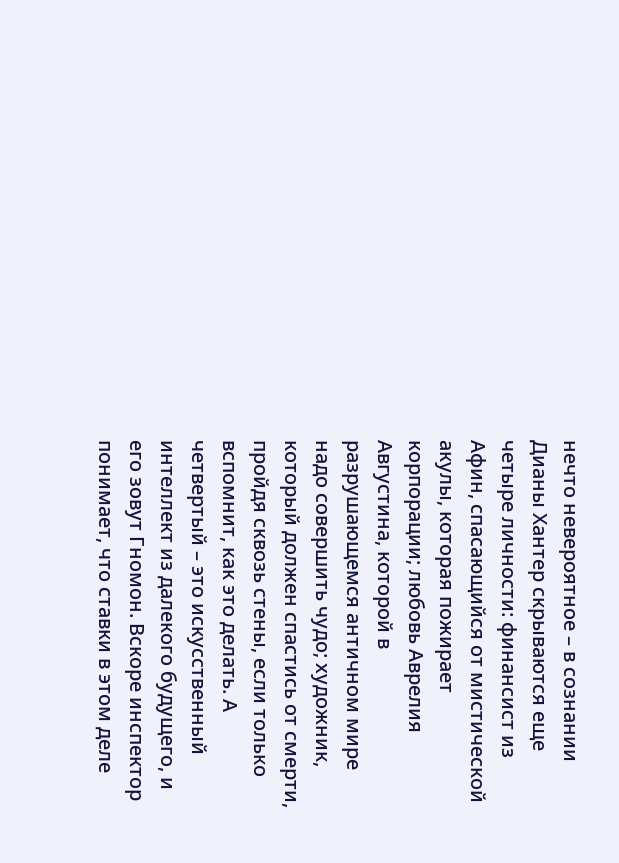нечто невероятное – в сознании Дианы Хантер скрываются еще четыре личности: финансист из Афин, спасающийся от мистической акулы, которая пожирает корпорации; любовь Аврелия Августина, которой в разрушающемся античном мире надо совершить чудо; художник, который должен спастись от смерти, пройдя сквозь стены, если только вспомнит, как это делать. А четвертый – это искусственный интеллект из далекого будущего, и его зовут Гномон. Вскоре инспектор понимает, что ставки в этом деле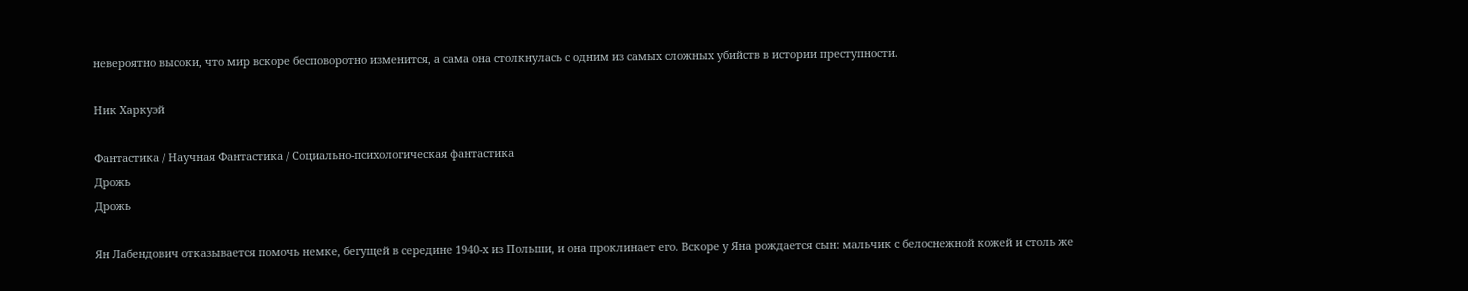невероятно высоки, что мир вскоре бесповоротно изменится, а сама она столкнулась с одним из самых сложных убийств в истории преступности.

Ник Харкуэй

Фантастика / Научная Фантастика / Социально-психологическая фантастика
Дрожь
Дрожь

Ян Лабендович отказывается помочь немке, бегущей в середине 1940-х из Польши, и она проклинает его. Вскоре у Яна рождается сын: мальчик с белоснежной кожей и столь же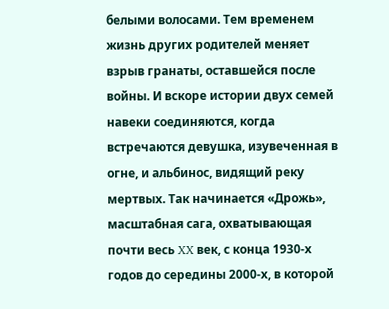белыми волосами. Тем временем жизнь других родителей меняет взрыв гранаты, оставшейся после войны. И вскоре истории двух семей навеки соединяются, когда встречаются девушка, изувеченная в огне, и альбинос, видящий реку мертвых. Так начинается «Дрожь», масштабная сага, охватывающая почти весь XX век, с конца 1930-х годов до середины 2000-х, в которой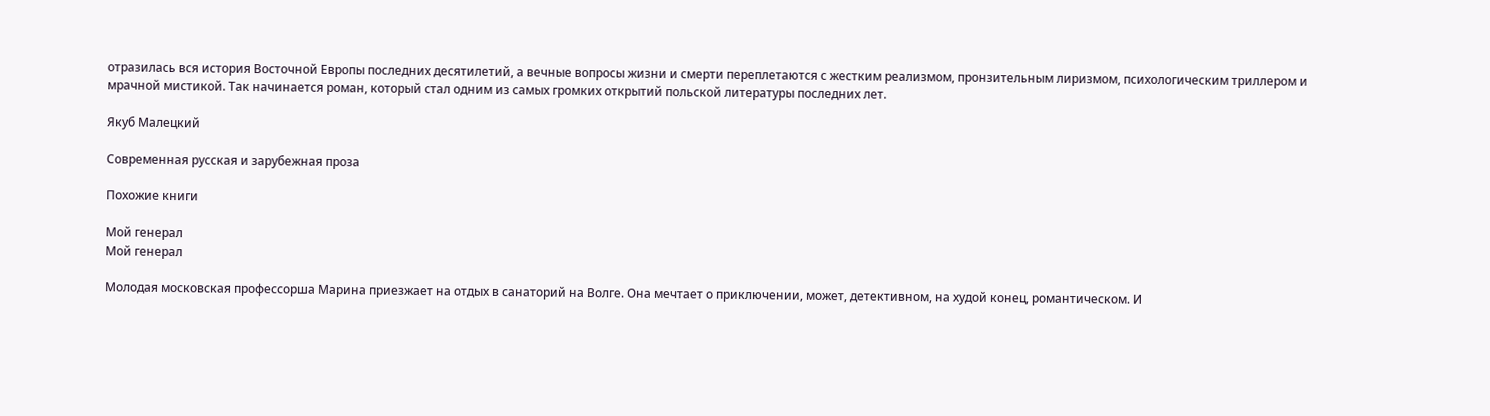отразилась вся история Восточной Европы последних десятилетий, а вечные вопросы жизни и смерти переплетаются с жестким реализмом, пронзительным лиризмом, психологическим триллером и мрачной мистикой. Так начинается роман, который стал одним из самых громких открытий польской литературы последних лет.

Якуб Малецкий

Современная русская и зарубежная проза

Похожие книги

Мой генерал
Мой генерал

Молодая московская профессорша Марина приезжает на отдых в санаторий на Волге. Она мечтает о приключении, может, детективном, на худой конец, романтическом. И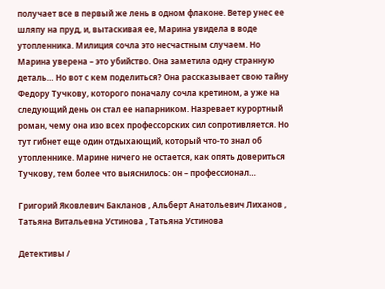получает все в первый же лень в одном флаконе. Ветер унес ее шляпу на пруд, и, вытаскивая ее, Марина увидела в воде утопленника. Милиция сочла это несчастным случаем. Но Марина уверена – это убийство. Она заметила одну странную деталь… Но вот с кем поделиться? Она рассказывает свою тайну Федору Тучкову, которого поначалу сочла кретином, а уже на следующий день он стал ее напарником. Назревает курортный роман, чему она изо всех профессорских сил сопротивляется. Но тут гибнет еще один отдыхающий, который что-то знал об утопленнике. Марине ничего не остается, как опять довериться Тучкову, тем более что выяснилось: он – профессионал…

Григорий Яковлевич Бакланов , Альберт Анатольевич Лиханов , Татьяна Витальевна Устинова , Татьяна Устинова

Детективы /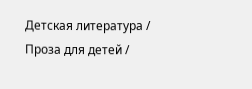Детская литература / Проза для детей /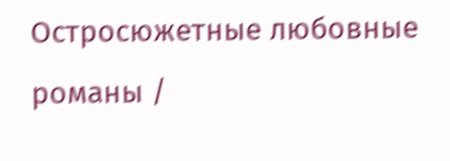Остросюжетные любовные романы /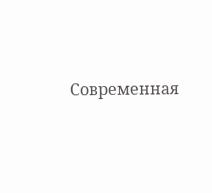Современная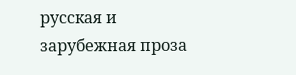русская и зарубежная проза